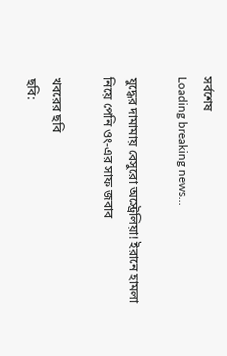সর্বশেষ
Loading breaking news...

যুদ্ধের দামামায় বেসুরো অস্ট্রেলিয়া! ইরানে হামলা নিয়ে পেনি ওং-এর সাফ জবাব

খবরের ছবি
ছবি: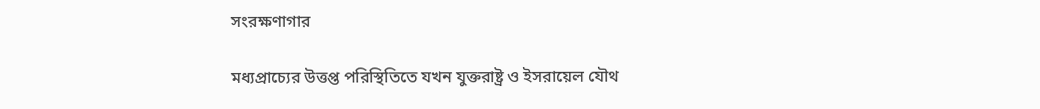সংরক্ষণাগার

মধ্যপ্রাচ্যের উত্তপ্ত পরিস্থিতিতে যখন যুক্তরাষ্ট্র ও ইসরায়েল যৌথ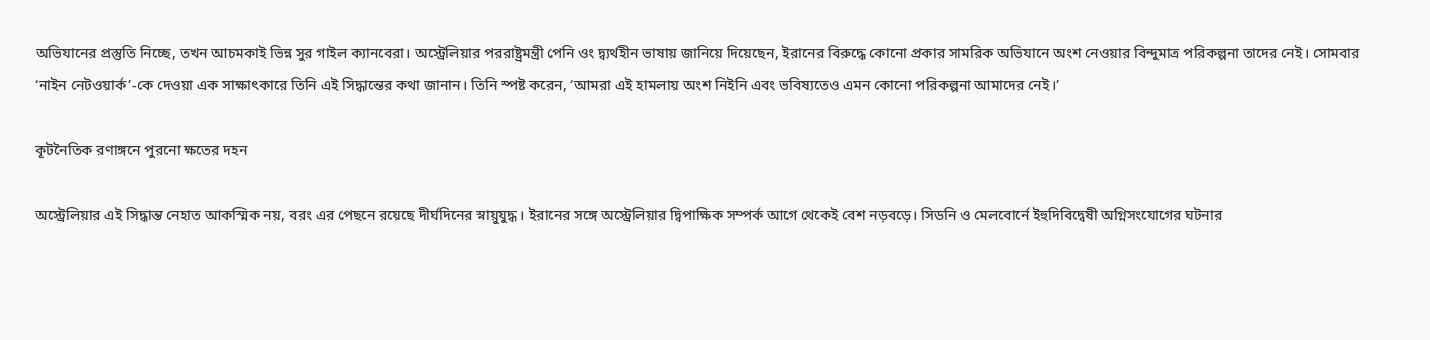অভিযানের প্রস্তুতি নিচ্ছে, তখন আচমকাই ভিন্ন সুর গাইল ক্যানবেরা। অস্ট্রেলিয়ার পররাষ্ট্রমন্ত্রী পেনি ওং দ্ব্যর্থহীন ভাষায় জানিয়ে দিয়েছেন, ইরানের বিরুদ্ধে কোনো প্রকার সামরিক অভিযানে অংশ নেওয়ার বিন্দুমাত্র পরিকল্পনা তাদের নেই। সোমবার ‘নাইন নেটওয়ার্ক’-কে দেওয়া এক সাক্ষাৎকারে তিনি এই সিদ্ধান্তের কথা জানান। তিনি স্পষ্ট করেন, ‘আমরা এই হামলায় অংশ নিইনি এবং ভবিষ্যতেও এমন কোনো পরিকল্পনা আমাদের নেই।’

কূটনৈতিক রণাঙ্গনে পুরনো ক্ষতের দহন

অস্ট্রেলিয়ার এই সিদ্ধান্ত নেহাত আকস্মিক নয়, বরং এর পেছনে রয়েছে দীর্ঘদিনের স্নায়ুযুদ্ধ। ইরানের সঙ্গে অস্ট্রেলিয়ার দ্বিপাক্ষিক সম্পর্ক আগে থেকেই বেশ নড়বড়ে। সিডনি ও মেলবোর্নে ইহুদিবিদ্বেষী অগ্নিসংযোগের ঘটনার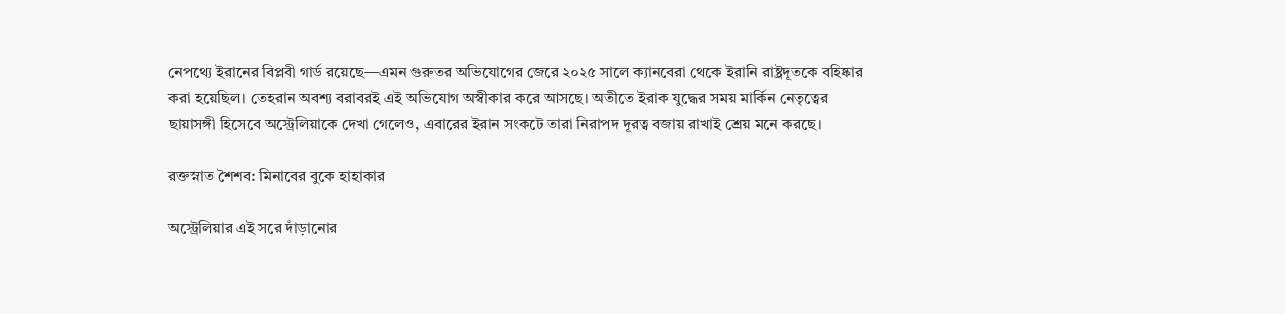নেপথ্যে ইরানের বিপ্লবী গার্ড রয়েছে—এমন গুরুতর অভিযোগের জেরে ২০২৫ সালে ক্যানবেরা থেকে ইরানি রাষ্ট্রদূতকে বহিষ্কার করা হয়েছিল। তেহরান অবশ্য বরাবরই এই অভিযোগ অস্বীকার করে আসছে। অতীতে ইরাক যুদ্ধের সময় মার্কিন নেতৃত্বের ছায়াসঙ্গী হিসেবে অস্ট্রেলিয়াকে দেখা গেলেও, এবারের ইরান সংকটে তারা নিরাপদ দূরত্ব বজায় রাখাই শ্রেয় মনে করছে।

রক্তস্নাত শৈশব: মিনাবের বুকে হাহাকার

অস্ট্রেলিয়ার এই সরে দাঁড়ানোর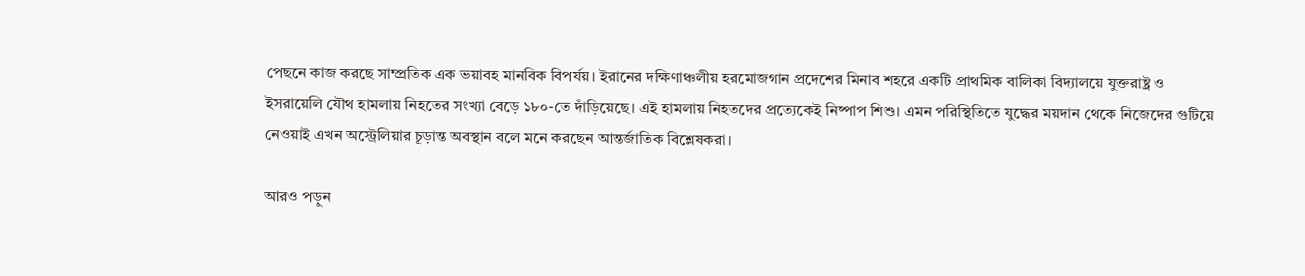পেছনে কাজ করছে সাম্প্রতিক এক ভয়াবহ মানবিক বিপর্যয়। ইরানের দক্ষিণাঞ্চলীয় হরমোজগান প্রদেশের মিনাব শহরে একটি প্রাথমিক বালিকা বিদ্যালয়ে যুক্তরাষ্ট্র ও ইসরায়েলি যৌথ হামলায় নিহতের সংখ্যা বেড়ে ১৮০-তে দাঁড়িয়েছে। এই হামলায় নিহতদের প্রত্যেকেই নিষ্পাপ শিশু। এমন পরিস্থিতিতে যুদ্ধের ময়দান থেকে নিজেদের গুটিয়ে নেওয়াই এখন অস্ট্রেলিয়ার চূড়ান্ত অবস্থান বলে মনে করছেন আন্তর্জাতিক বিশ্লেষকরা।

আরও পড়ুন